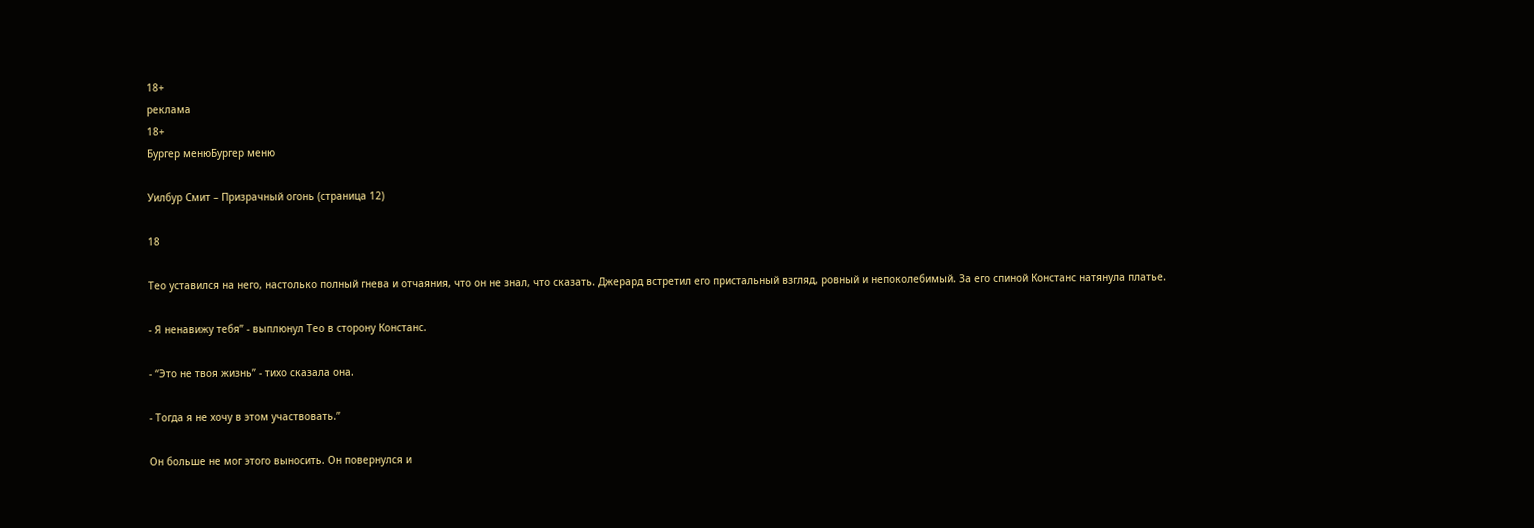18+
реклама
18+
Бургер менюБургер меню

Уилбур Смит – Призрачный огонь (страница 12)

18

Тео уставился на него, настолько полный гнева и отчаяния, что он не знал, что сказать. Джерард встретил его пристальный взгляд, ровный и непоколебимый. За его спиной Констанс натянула платье.

- Я ненавижу тебя” - выплюнул Тео в сторону Констанс.

- “Это не твоя жизнь” - тихо сказала она.

- Тогда я не хочу в этом участвовать.”

Он больше не мог этого выносить. Он повернулся и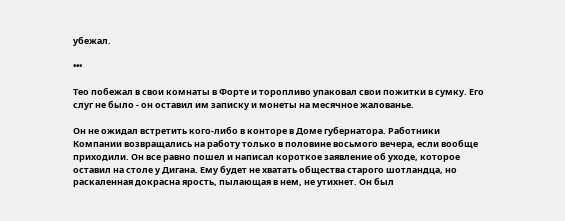убежал.

•••

Тео побежал в свои комнаты в Форте и торопливо упаковал свои пожитки в сумку. Его слуг не было - он оставил им записку и монеты на месячное жалованье.

Он не ожидал встретить кого-либо в конторе в Доме губернатора. Работники Компании возвращались на работу только в половине восьмого вечера, если вообще приходили. Он все равно пошел и написал короткое заявление об уходе, которое оставил на столе у Дигана. Ему будет не хватать общества старого шотландца, но раскаленная докрасна ярость, пылающая в нем, не утихнет. Он был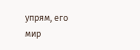упрям, его мир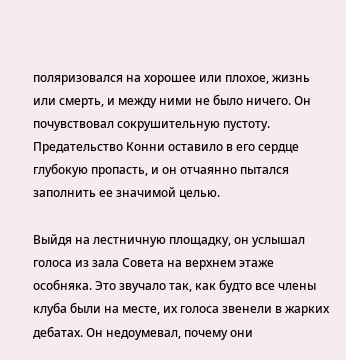поляризовался на хорошее или плохое, жизнь или смерть, и между ними не было ничего. Он почувствовал сокрушительную пустоту. Предательство Конни оставило в его сердце глубокую пропасть, и он отчаянно пытался заполнить ее значимой целью.

Выйдя на лестничную площадку, он услышал голоса из зала Совета на верхнем этаже особняка. Это звучало так, как будто все члены клуба были на месте, их голоса звенели в жарких дебатах. Он недоумевал, почему они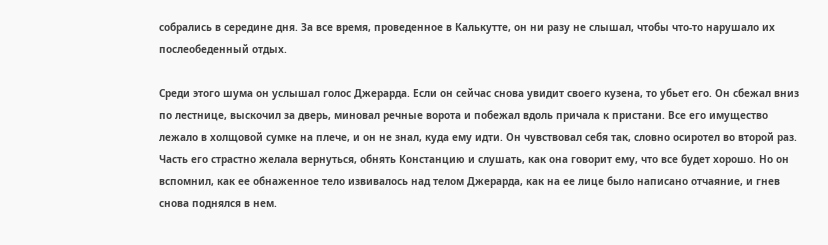собрались в середине дня. За все время, проведенное в Калькутте, он ни разу не слышал, чтобы что-то нарушало их послеобеденный отдых.

Среди этого шума он услышал голос Джерарда. Если он сейчас снова увидит своего кузена, то убьет его. Он сбежал вниз по лестнице, выскочил за дверь, миновал речные ворота и побежал вдоль причала к пристани. Все его имущество лежало в холщовой сумке на плече, и он не знал, куда ему идти. Он чувствовал себя так, словно осиротел во второй раз. Часть его страстно желала вернуться, обнять Констанцию и слушать, как она говорит ему, что все будет хорошо. Но он вспомнил, как ее обнаженное тело извивалось над телом Джерарда, как на ее лице было написано отчаяние, и гнев снова поднялся в нем.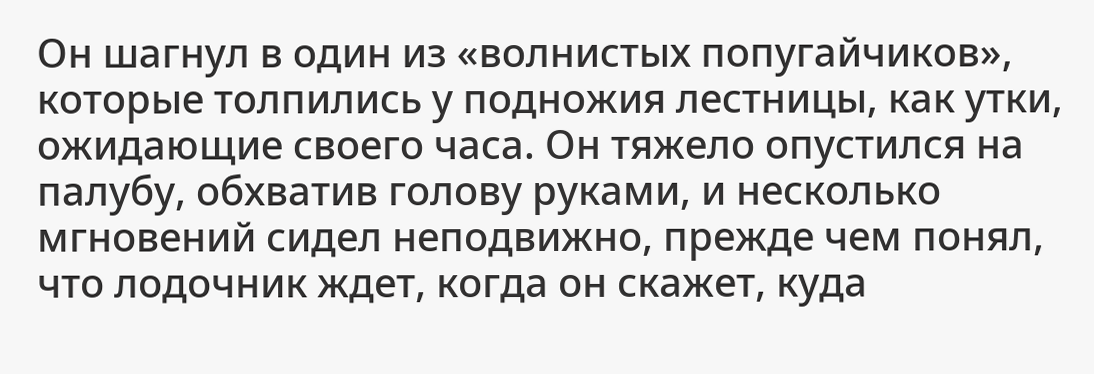Он шагнул в один из «волнистых попугайчиков», которые толпились у подножия лестницы, как утки, ожидающие своего часа. Он тяжело опустился на палубу, обхватив голову руками, и несколько мгновений сидел неподвижно, прежде чем понял, что лодочник ждет, когда он скажет, куда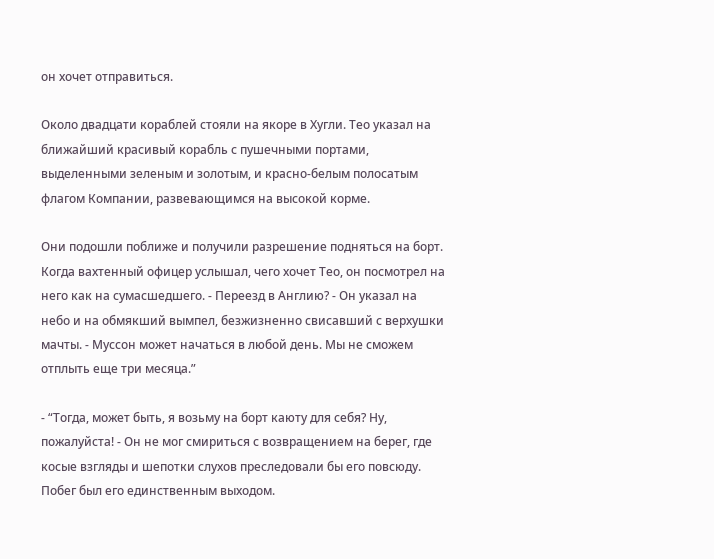он хочет отправиться.

Около двадцати кораблей стояли на якоре в Хугли. Тео указал на ближайший красивый корабль с пушечными портами, выделенными зеленым и золотым, и красно-белым полосатым флагом Компании, развевающимся на высокой корме.

Они подошли поближе и получили разрешение подняться на борт. Когда вахтенный офицер услышал, чего хочет Тео, он посмотрел на него как на сумасшедшего. - Переезд в Англию? - Он указал на небо и на обмякший вымпел, безжизненно свисавший с верхушки мачты. - Муссон может начаться в любой день. Мы не сможем отплыть еще три месяца.”

- “Тогда, может быть, я возьму на борт каюту для себя? Ну, пожалуйста! - Он не мог смириться с возвращением на берег, где косые взгляды и шепотки слухов преследовали бы его повсюду. Побег был его единственным выходом.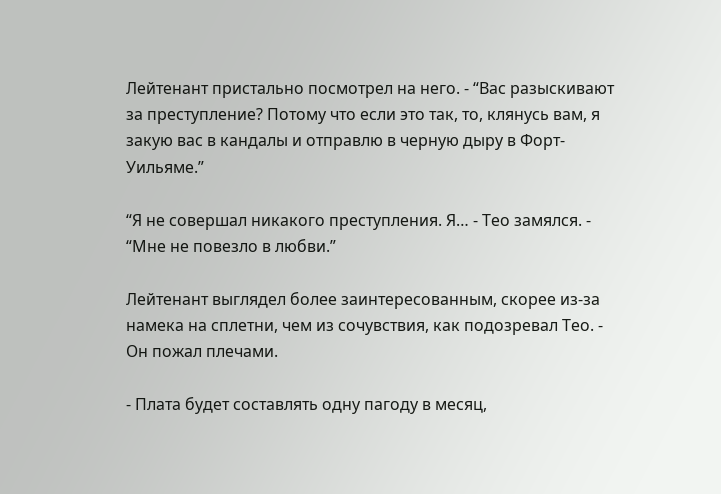Лейтенант пристально посмотрел на него. - “Вас разыскивают за преступление? Потому что если это так, то, клянусь вам, я закую вас в кандалы и отправлю в черную дыру в Форт-Уильяме.”

“Я не совершал никакого преступления. Я… - Тео замялся. - “Мне не повезло в любви.”

Лейтенант выглядел более заинтересованным, скорее из-за намека на сплетни, чем из сочувствия, как подозревал Тео. - Он пожал плечами.

- Плата будет составлять одну пагоду в месяц,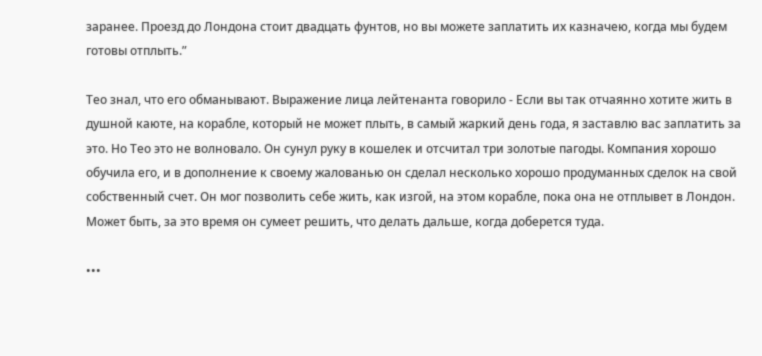заранее. Проезд до Лондона стоит двадцать фунтов, но вы можете заплатить их казначею, когда мы будем готовы отплыть.”

Тео знал, что его обманывают. Выражение лица лейтенанта говорило - Если вы так отчаянно хотите жить в душной каюте, на корабле, который не может плыть, в самый жаркий день года, я заставлю вас заплатить за это. Но Тео это не волновало. Он сунул руку в кошелек и отсчитал три золотые пагоды. Компания хорошо обучила его, и в дополнение к своему жалованью он сделал несколько хорошо продуманных сделок на свой собственный счет. Он мог позволить себе жить, как изгой, на этом корабле, пока она не отплывет в Лондон. Может быть, за это время он сумеет решить, что делать дальше, когда доберется туда.

•••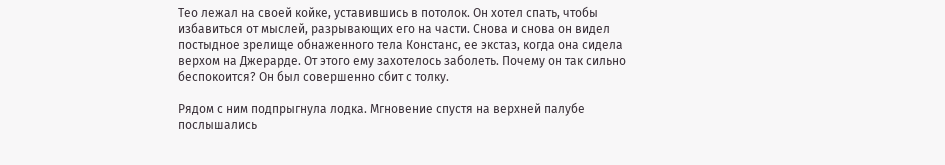Тео лежал на своей койке, уставившись в потолок. Он хотел спать, чтобы избавиться от мыслей, разрывающих его на части. Снова и снова он видел постыдное зрелище обнаженного тела Констанс, ее экстаз, когда она сидела верхом на Джерарде. От этого ему захотелось заболеть. Почему он так сильно беспокоится? Он был совершенно сбит с толку.

Рядом с ним подпрыгнула лодка. Мгновение спустя на верхней палубе послышались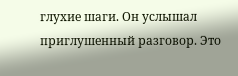глухие шаги. Он услышал приглушенный разговор. Это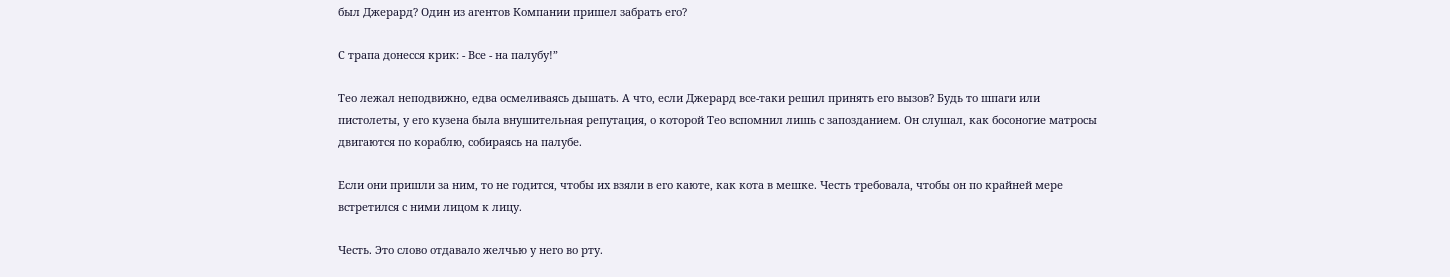был Джерард? Один из агентов Компании пришел забрать его?

С трапа донесся крик: - Все - на палубу!”

Тео лежал неподвижно, едва осмеливаясь дышать. А что, если Джерард все-таки решил принять его вызов? Будь то шпаги или пистолеты, у его кузена была внушительная репутация, о которой Тео вспомнил лишь с запозданием. Он слушал, как босоногие матросы двигаются по кораблю, собираясь на палубе.

Если они пришли за ним, то не годится, чтобы их взяли в его каюте, как кота в мешке. Честь требовала, чтобы он по крайней мере встретился с ними лицом к лицу.

Честь. Это слово отдавало желчью у него во рту.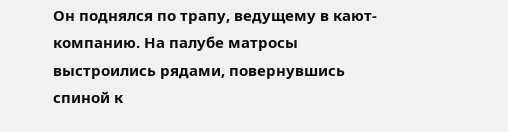Он поднялся по трапу, ведущему в кают-компанию. На палубе матросы выстроились рядами, повернувшись спиной к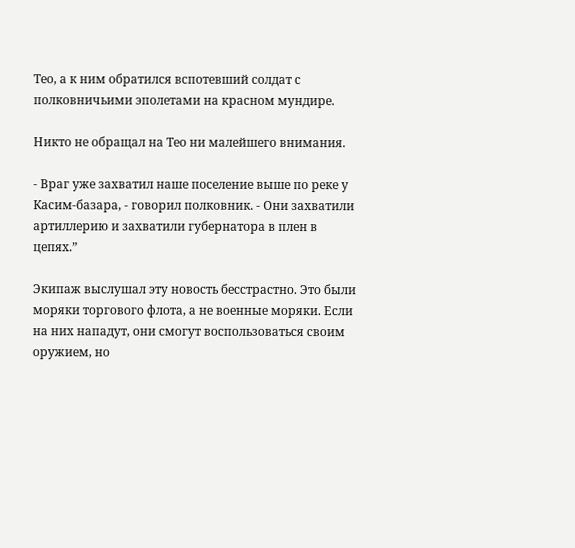Тео, а к ним обратился вспотевший солдат с полковничьими эполетами на красном мундире.

Никто не обращал на Тео ни малейшего внимания.

- Враг уже захватил наше поселение выше по реке у Касим-базара, - говорил полковник. - Они захватили артиллерию и захватили губернатора в плен в цепях.”

Экипаж выслушал эту новость бесстрастно. Это были моряки торгового флота, а не военные моряки. Если на них нападут, они смогут воспользоваться своим оружием, но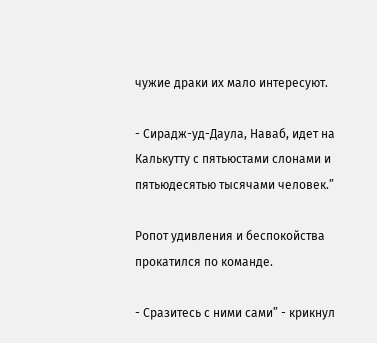чужие драки их мало интересуют.

- Сирадж-уд-Даула, Наваб, идет на Калькутту с пятьюстами слонами и пятьюдесятью тысячами человек.”

Ропот удивления и беспокойства прокатился по команде.

- Сразитесь с ними сами” - крикнул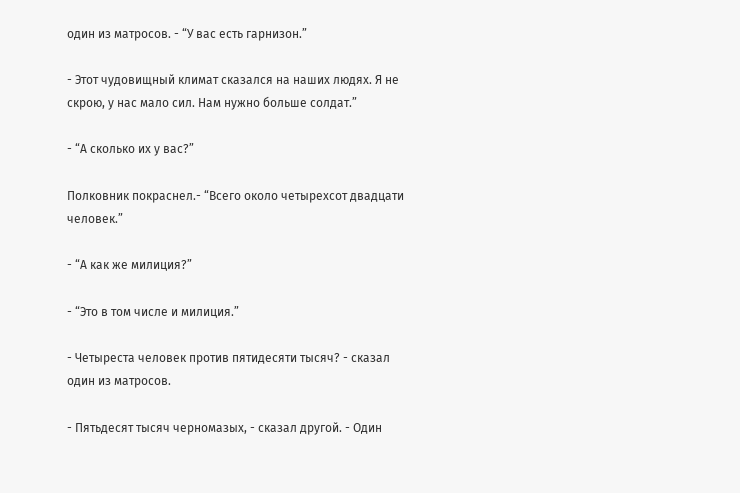один из матросов. - “У вас есть гарнизон.”

- Этот чудовищный климат сказался на наших людях. Я не скрою, у нас мало сил. Нам нужно больше солдат.”

- “А сколько их у вас?”

Полковник покраснел.- “Всего около четырехсот двадцати человек.”

- “А как же милиция?”

- “Это в том числе и милиция.”

- Четыреста человек против пятидесяти тысяч? - сказал один из матросов.

- Пятьдесят тысяч черномазых, - сказал другой. - Один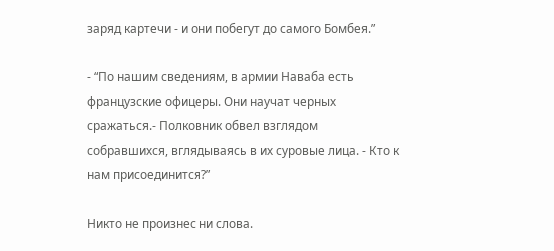заряд картечи - и они побегут до самого Бомбея.”

- “По нашим сведениям, в армии Наваба есть французские офицеры. Они научат черных сражаться.- Полковник обвел взглядом собравшихся, вглядываясь в их суровые лица. - Кто к нам присоединится?”

Никто не произнес ни слова.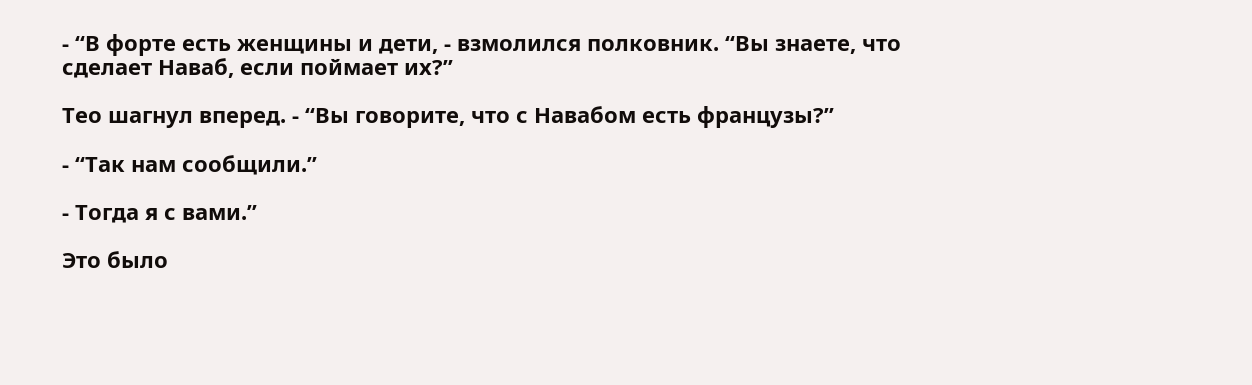- “В форте есть женщины и дети, - взмолился полковник. “Вы знаете, что сделает Наваб, если поймает их?”

Тео шагнул вперед. - “Вы говорите, что с Навабом есть французы?”

- “Так нам сообщили.”

- Тогда я с вами.”

Это было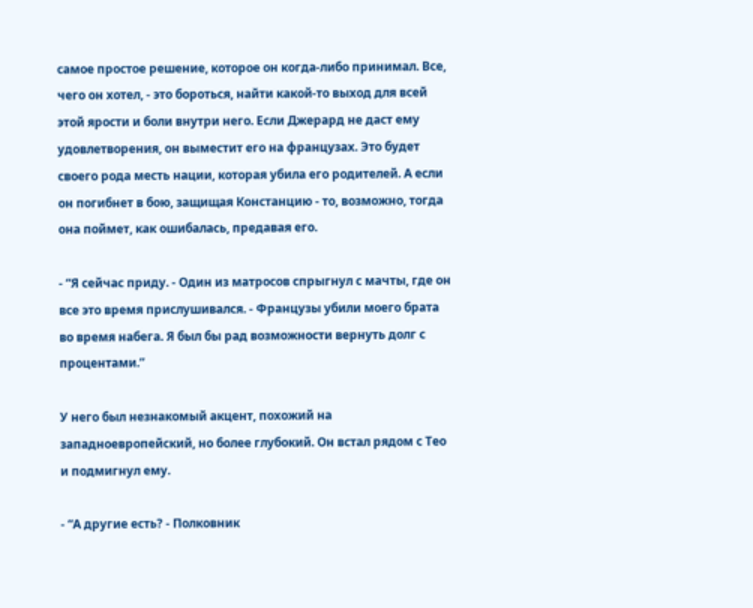самое простое решение, которое он когда-либо принимал. Все, чего он хотел, - это бороться, найти какой-то выход для всей этой ярости и боли внутри него. Если Джерард не даст ему удовлетворения, он выместит его на французах. Это будет своего рода месть нации, которая убила его родителей. А если он погибнет в бою, защищая Констанцию - то, возможно, тогда она поймет, как ошибалась, предавая его.

- “Я сейчас приду. - Один из матросов спрыгнул с мачты, где он все это время прислушивался. - Французы убили моего брата во время набега. Я был бы рад возможности вернуть долг с процентами.”

У него был незнакомый акцент, похожий на западноевропейский, но более глубокий. Он встал рядом с Тео и подмигнул ему.

- “А другие есть? - Полковник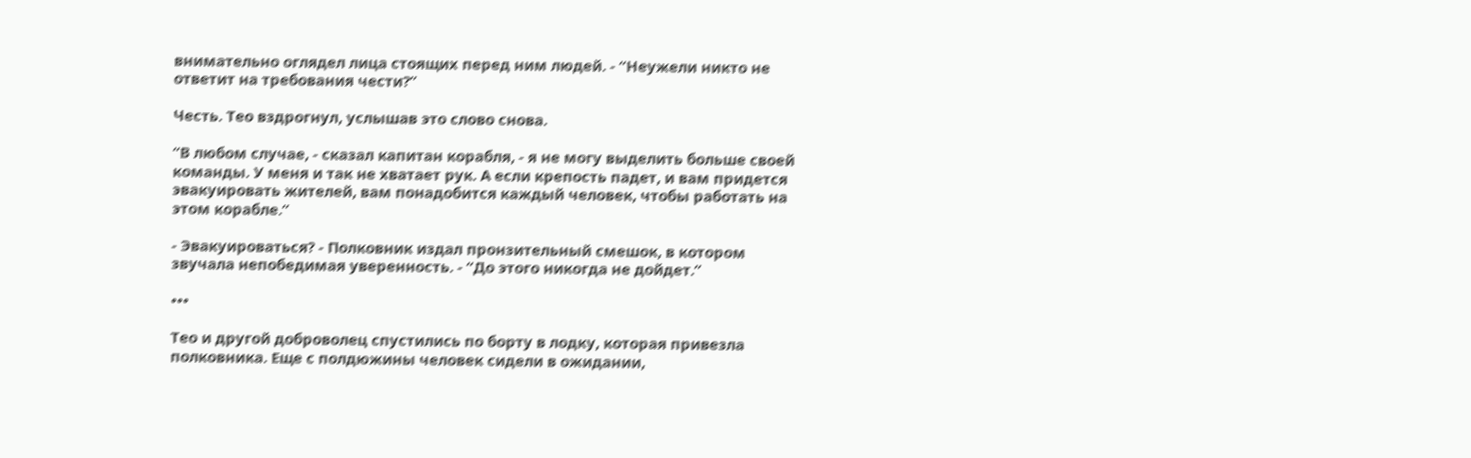внимательно оглядел лица стоящих перед ним людей. - “Неужели никто не ответит на требования чести?”

Честь. Тео вздрогнул, услышав это слово снова.

“В любом случае, - сказал капитан корабля, - я не могу выделить больше своей команды. У меня и так не хватает рук. А если крепость падет, и вам придется эвакуировать жителей, вам понадобится каждый человек, чтобы работать на этом корабле.”

- Эвакуироваться? - Полковник издал пронзительный смешок, в котором звучала непобедимая уверенность. - “До этого никогда не дойдет.”

•••

Тео и другой доброволец спустились по борту в лодку, которая привезла полковника. Еще с полдюжины человек сидели в ожидании,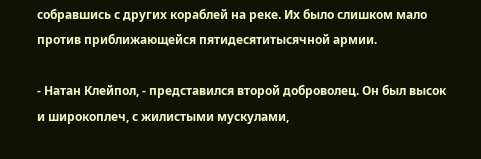собравшись с других кораблей на реке. Их было слишком мало против приближающейся пятидесятитысячной армии.

- Натан Клейпол, - представился второй доброволец. Он был высок и широкоплеч, с жилистыми мускулами,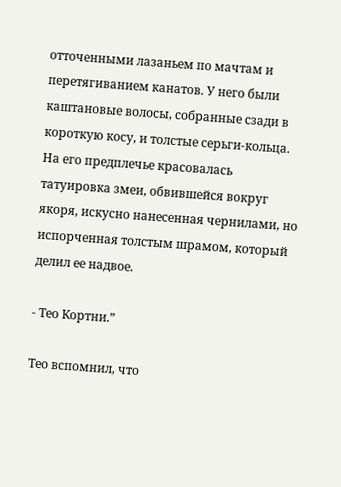отточенными лазаньем по мачтам и перетягиванием канатов. У него были каштановые волосы, собранные сзади в короткую косу, и толстые серьги-кольца. На его предплечье красовалась татуировка змеи, обвившейся вокруг якоря, искусно нанесенная чернилами, но испорченная толстым шрамом, который делил ее надвое.

- Тео Кортни.”

Тео вспомнил, что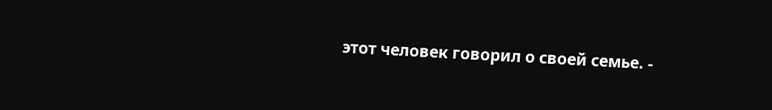этот человек говорил о своей семье. -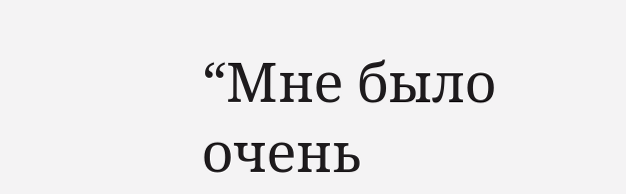“Мне было очень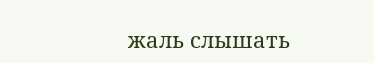жаль слышать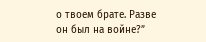о твоем брате. Разве он был на войне?”